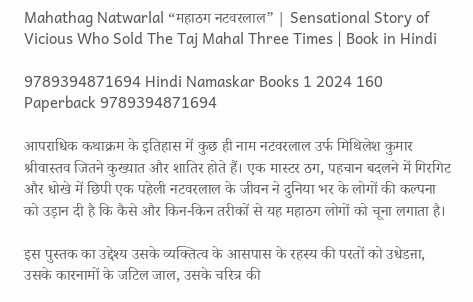Mahathag Natwarlal “महाठग नटवरलाल” | Sensational Story of Vicious Who Sold The Taj Mahal Three Times | Book in Hindi

9789394871694 Hindi Namaskar Books 1 2024 160 Paperback 9789394871694

आपराधिक कथाक्रम के इतिहास में कुछ ही नाम नटवरलाल उर्फ मिथिलेश कुमार श्रीवास्तव जितने कुख्यात और शातिर होते हैं। एक मास्टर ठग, पहचान बदलने में गिरगिट और धोखे में छिपी एक पहेली नटवरलाल के जीवन ने दुनिया भर के लोगों की कल्पना को उड़ान दी है कि कैसे और किन-किन तरीकों से यह महाठग लोगों को चूना लगाता है।

इस पुस्तक का उद्देश्य उसके व्यक्तित्व के आसपास के रहस्य की परतों को उधेडऩा, उसके कारनामों के जटिल जाल, उसके चरित्र की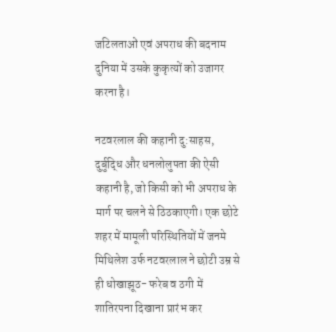जटिलताओं एवं अपराध की बदनाम दुनिया में उसके कुकृत्यों को उजागर करना है।

नटवरलाल की कहानी दु:साहस, दुर्बुद्धि और धनलोलुपता की ऐसी कहानी है, जो किसी को भी अपराध के मार्ग पर चलने से ठिठकाएगी। एक छोटे शहर में मामूली परिस्थितियों में जनमे मिथिलेश उर्फ नटवरलाल ने छोटी उम्र से ही धोखाझूठ- फरेब व ठगी में शातिरपना दिखाना प्रारंभ कर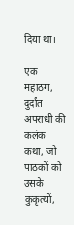दिया था।

एक महाठग, दुर्दांत अपराधी की कलंक कथा, जो पाठकों को उसके कुकृत्यों,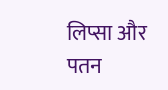लिप्सा और पतन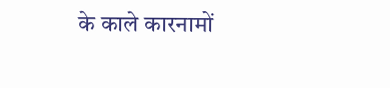के काले कारनामों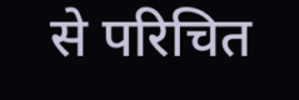से परिचित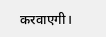करवाएगी।